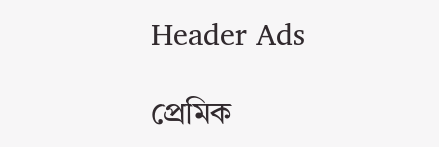Header Ads

প্রেমিক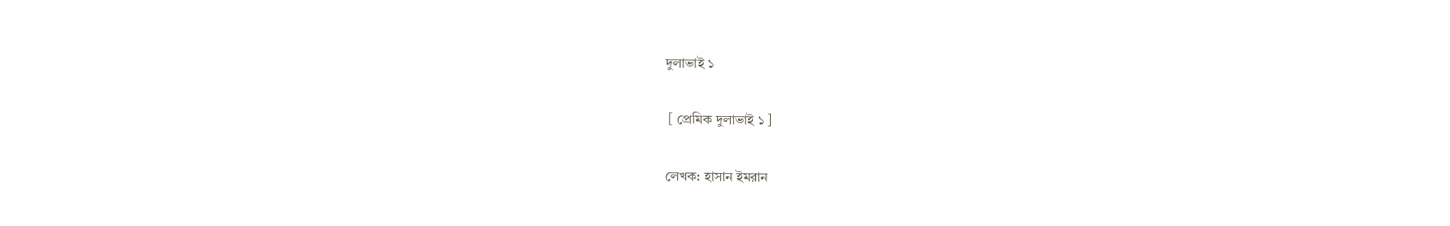দুলাভাই ১

 [ প্রেমিক দুলাভাই ১ ]

লেখক: হাসান ইমরান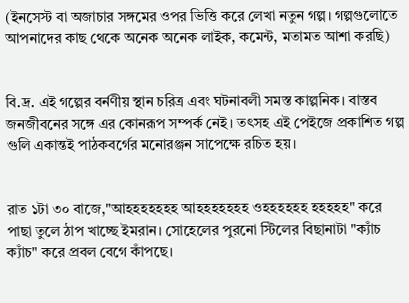(ইনসেস্ট বা অজাচার সঙ্গমের ওপর ভিত্তি করে লেখা নতুন গল্প। গল্পগুলোতে আপনাদের কাছ থেকে অনেক অনেক লাইক, কমেন্ট, মতামত আশা করছি)


বি.দ্র. এই গল্পের বর্নণীয় স্থান চরিত্র এবং ঘটনাবলী সমস্ত কাল্পনিক। বাস্তব জনজীবনের সঙ্গে এর কোনরূপ সম্পর্ক নেই। তৎসহ এই পেইজে প্রকাশিত গল্প গুলি একান্তই পাঠকবর্গের মনোরঞ্জন সাপেক্ষে রচিত হয়।


রাত ১টা ৩০ বাজে,"আহহহহহহহ আহহহহহহহ ওহহহহহহ হহহহহ" করে পাছা তুলে ঠাপ খাচ্ছে ইমরান। সোহেলের পুরনো স্টিলের বিছানাটা "ক্যাঁচ ক্যাঁচ" করে প্রবল বেগে কাঁপছে।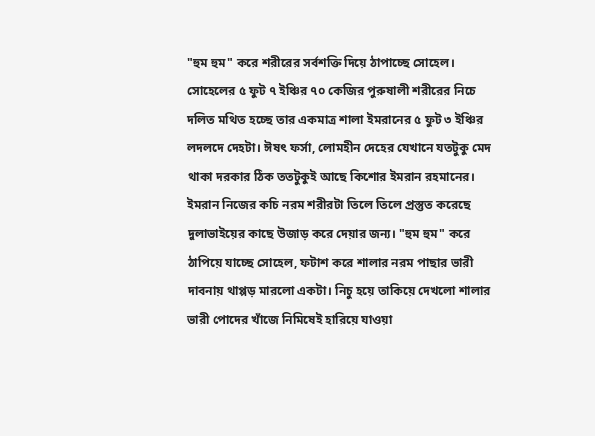"হুম হুম" করে শরীরের সর্বশক্তি দিয়ে ঠাপাচ্ছে সোহেল। সোহেলের ৫ ফুট ৭ ইঞ্চির ৭০ কেজির পুরুষালী শরীরের নিচে দলিত মথিত হচ্ছে তার একমাত্র শালা ইমরানের ৫ ফুট ৩ ইঞ্চির লদলদে দেহটা। ঈষৎ ফর্সা, লোমহীন দেহের যেখানে যতটুকু মেদ থাকা দরকার ঠিক ততটুকুই আছে কিশোর ইমরান রহমানের। ইমরান নিজের কচি নরম শরীরটা তিলে তিলে প্রস্তুত করেছে দুলাভাইয়ের কাছে উজাড় করে দেয়ার জন্য। "হুম হুম" করে ঠাপিয়ে যাচ্ছে সোহেল, ফটাশ করে শালার নরম পাছার ভারী দাবনায় থাপ্পড় মারলো একটা। নিচু হয়ে তাকিয়ে দেখলো শালার ভারী পোদের খাঁজে নিমিষেই হারিয়ে যাওয়া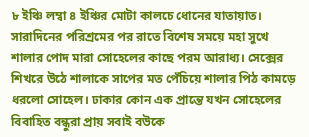৮ ইঞ্চি লম্বা ৪ ইঞ্চির মোটা কালচে ধোনের যাতায়াত। সারাদিনের পরিশ্রমের পর রাতে বিশেষ সময়ে মহা সুখে শালার পোদ মারা সোহেলের কাছে পরম আরাধ্য। সেক্সের শিখরে উঠে শালাকে সাপের মত পেঁচিয়ে শালার পিঠ কামড়ে ধরলো সোহেল। ঢাকার কোন এক প্রান্তে যখন সোহেলের বিবাহিত বন্ধুরা প্রায় সবাই বউকে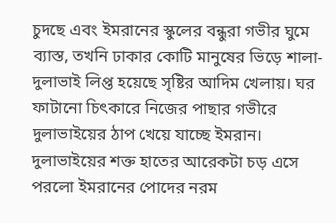চুদছে এবং ইমরানের স্কুলের বন্ধুরা গভীর ঘুমে ব্যাস্ত, তখনি ঢাকার কোটি মানুষের ভিড়ে শালা-দুলাভাই লিপ্ত হয়েছে সৃষ্টির আদিম খেলায়। ঘর ফাটানো চিৎকারে নিজের পাছার গভীরে দুলাভাইয়ের ঠাপ খেয়ে যাচ্ছে ইমরান। দুলাভাইয়ের শক্ত হাতের আরেকটা চড় এসে পরলো ইমরানের পোদের নরম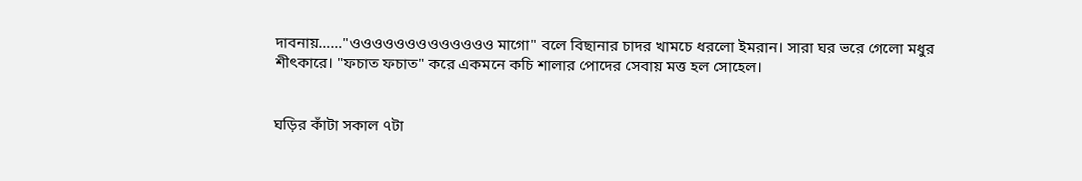দাবনায়……"ওওওওওওওওওওওওও মাগো" বলে বিছানার চাদর খামচে ধরলো ইমরান। সারা ঘর ভরে গেলো মধুর শীৎকারে। "ফচাত ফচাত" করে একমনে কচি শালার পোদের সেবায় মত্ত হল সোহেল।


ঘড়ির কাঁটা সকাল ৭টা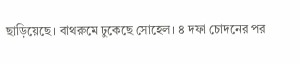ছাড়িয়েছে। বাথরুমে ঢুকেছে সোহেল। ৪ দফা চোদনের পর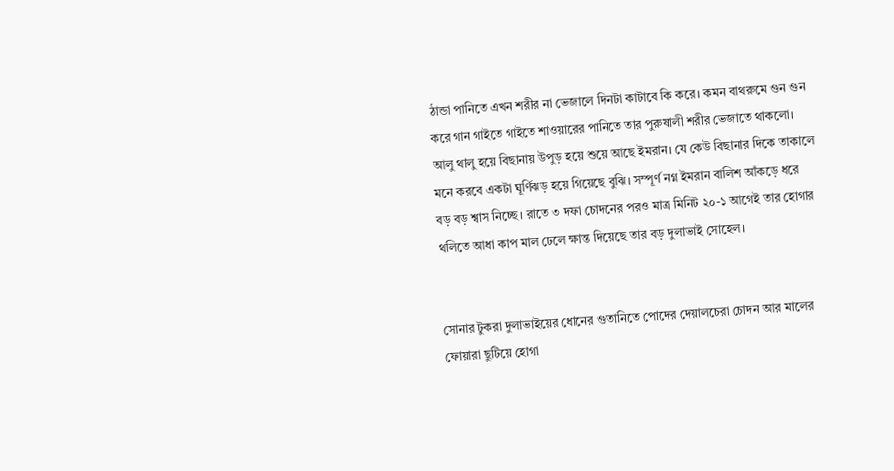ঠান্ডা পানিতে এখন শরীর না ভেজালে দিনটা কাটাবে কি করে। কমন বাথরুমে গুন গুন করে গান গাইতে গাইতে শাওয়ারের পানিতে তার পুরুষালী শরীর ভেজাতে থাকলো। আলু থালু হয়ে বিছানায় উপুড় হয়ে শুয়ে আছে ইমরান। যে কেউ বিছানার দিকে তাকালে মনে করবে একটা ঘূর্ণিঝড় হয়ে গিয়েছে বুঝি। সম্পূর্ণ নগ্ন ইমরান বালিশ আঁকড়ে ধরে বড় বড় শ্বাস নিচ্ছে। রাতে ৩ দফা চোদনের পরও মাত্র মিনিট ২০-১ আগেই তার হোগার থলিতে আধা কাপ মাল ঢেলে ক্ষান্ত দিয়েছে তার বড় দুলাভাই সোহেল।


সোনার টুকরা দুলাভাইয়ের ধোনের গুতানিতে পোদের দেয়ালচেরা চোদন আর মালের ফোয়ারা ছুটিয়ে হোগা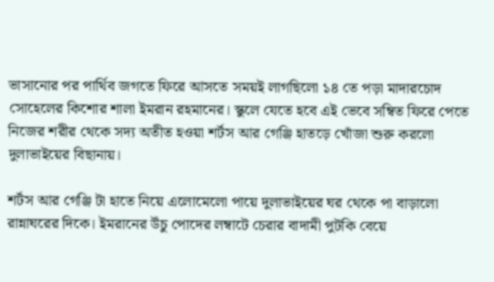ভাসানোর পর পার্থিব জগতে ফিরে আসতে সময়ই লাগছিলো ১৪ তে পড়া মাদারচোদ সোহেলের কিশোর শালা ইমরান রহমানের। স্কুলে যেতে হবে এই ভেবে সম্বিত ফিরে পেতে নিজের শরীর থেকে সদ্য অতীত হওয়া শর্টস আর গেঞ্জি হাতড়ে খোঁজা শুরু করলো দুলাভাইয়ের বিছানায়।

শর্টস আর গেঞ্জি টা হাতে নিয়ে এলোমেলো পায়ে দুলাভাইয়ের ঘর থেকে পা বাড়ালো রান্নাঘরের দিকে। ইমরানের উঁচু পোদের লম্বাটে চেরার বাদামী পুটকি বেয়ে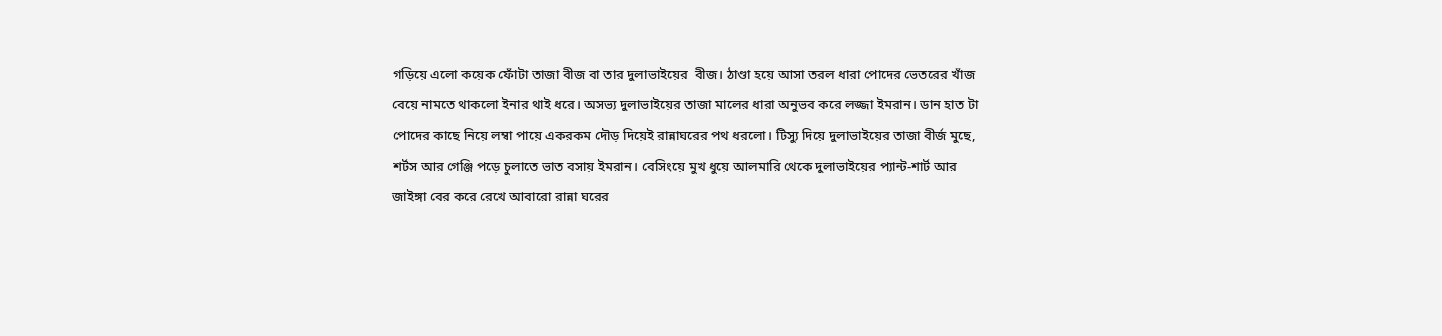গড়িয়ে এলো কয়েক ফোঁটা তাজা বীজ বা তার দুলাভাইয়ের  বীজ। ঠাণ্ডা হয়ে আসা তরল ধারা পোদের ভেতরের খাঁজ বেয়ে নামতে থাকলো ইনার থাই ধরে। অসভ্য দুলাভাইয়ের তাজা মালের ধারা অনুভব করে লজ্জা ইমরান। ডান হাত টা পোদের কাছে নিয়ে লম্বা পায়ে একরকম দৌড় দিয়েই রান্নাঘরের পথ ধরলো। টিস্যু দিয়ে দুলাভাইয়ের তাজা বীর্জ মুছে, শর্টস আর গেঞ্জি পড়ে চুলাতে ভাত বসায় ইমরান। বেসিংয়ে মুখ ধুয়ে আলমারি থেকে দুলাভাইয়ের প্যান্ট-শার্ট আর জাইঙ্গা বের করে রেখে আবারো রান্না ঘরের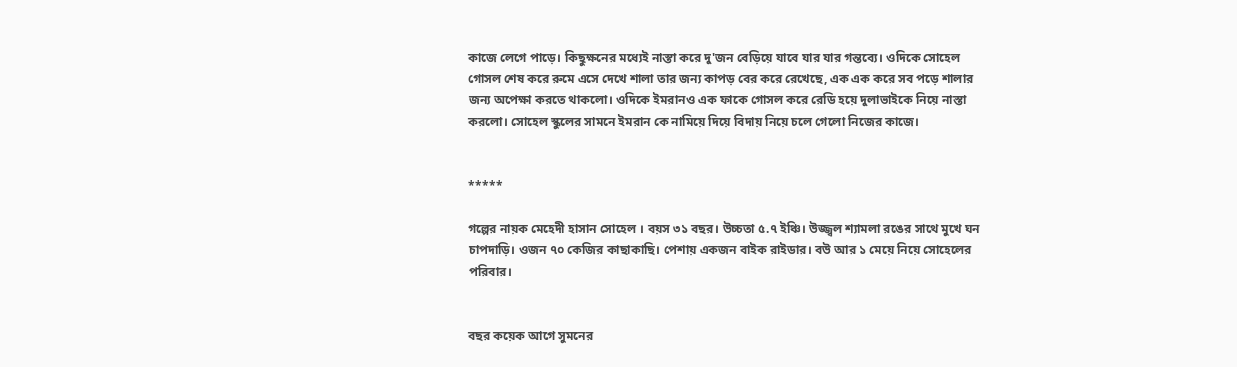কাজে লেগে পাড়ে। কিছুক্ষনের মধ্যেই নাস্তা করে দু'জন বেড়িয়ে যাবে যার যার গন্তব্যে। ওদিকে সোহেল গোসল শেষ করে রুমে এসে দেখে শালা তার জন্য কাপড় বের করে রেখেছে, এক এক করে সব পড়ে শালার জন্য অপেক্ষা করতে থাকলো। ওদিকে ইমরানও এক ফাকে গোসল করে রেডি হয়ে দুলাভাইকে নিয়ে নাস্তা করলো। সোহেল স্কুলের সামনে ইমরান কে নামিয়ে দিয়ে বিদায় নিয়ে চলে গেলো নিজের কাজে।


*****

গল্পের নায়ক মেহেদী হাসান সোহেল । বয়স ৩১ বছর। উচ্চতা ৫.৭ ইঞ্চি। উজ্জ্বল শ্যামলা রঙের সাথে মুখে ঘন চাপদাড়ি। ওজন ৭০ কেজির কাছাকাছি। পেশায় একজন বাইক রাইডার। বউ আর ১ মেয়ে নিয়ে সোহেলের পরিবার।


বছর কয়েক আগে সুমনের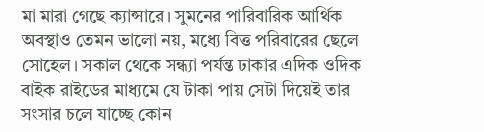মা মারা গেছে ক্যান্সারে। সুমনের পারিবারিক আর্থিক অবস্থাও তেমন ভালো নয়, মধ্যে বিত্ত পরিবারের ছেলে সোহেল। সকাল থেকে সন্ধ্যা পর্যন্ত ঢাকার এদিক ওদিক বাইক রাইডের মাধ্যমে যে টাকা পায় সেটা দিয়েই তার সংসার চলে যাচ্ছে কোন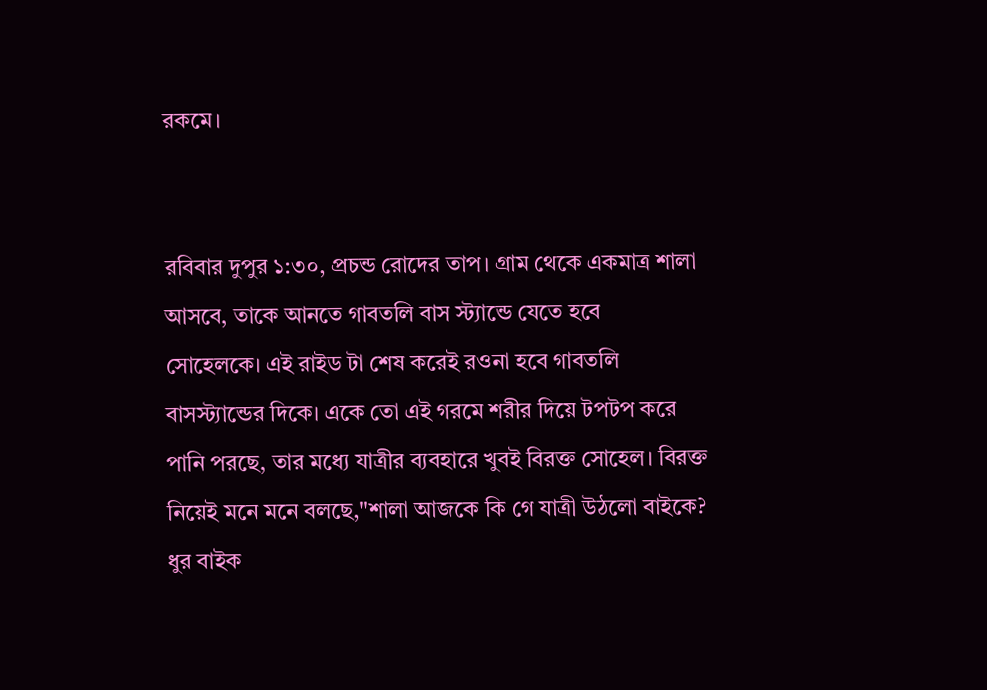রকমে।


রবিবার দুপুর ১:৩০, প্রচন্ড রোদের তাপ। গ্রাম থেকে একমাত্র শালা আসবে, তাকে আনতে গাবতলি বাস স্ট্যান্ডে যেতে হবে  সোহেলকে। এই রাইড টা শেষ করেই রওনা হবে গাবতলি বাসস্ট্যান্ডের দিকে। একে তো এই গরমে শরীর দিয়ে টপটপ করে পানি পরছে, তার মধ্যে যাত্রীর ব্যবহারে খুবই বিরক্ত সোহেল। বিরক্ত নিয়েই মনে মনে বলছে,"শালা আজকে কি গে যাত্রী উঠলো বাইকে? ধুর বাইক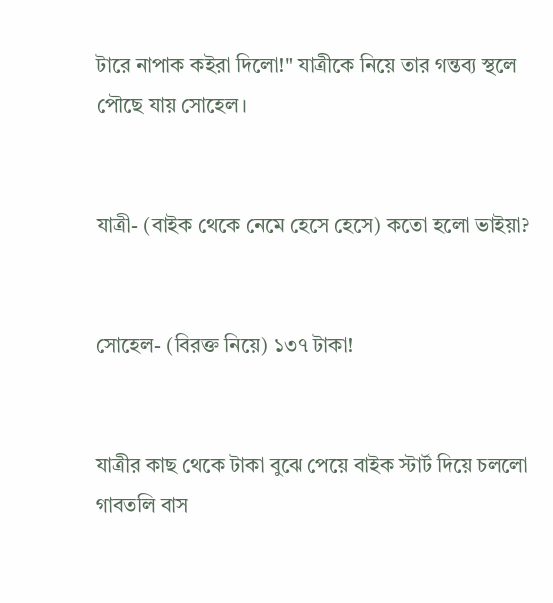টারে নাপাক কইরা দিলো!" যাত্রীকে নিয়ে তার গন্তব্য স্থলে পৌছে যায় সোহেল।


যাত্রী- (বাইক থেকে নেমে হেসে হেসে) কতো হলো ভাইয়া?


সোহেল- (বিরক্ত নিয়ে) ১৩৭ টাকা!


যাত্রীর কাছ থেকে টাকা বুঝে পেয়ে বাইক স্টার্ট দিয়ে চললো গাবতলি বাস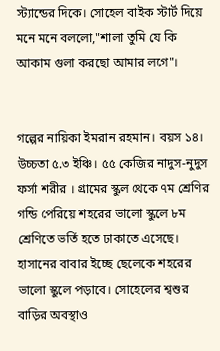স্ট্যান্ডের দিকে। সোহেল বাইক স্টার্ট দিয়ে মনে মনে বললো,"শালা তুমি যে কি আকাম গুলা করছো আমার লগে"।


গল্পের নায়িকা ইমরান রহমান। বয়স ১৪। উচ্চতা ৫.৩ ইঞ্চি। ৫৫ কেজির নাদুস-নুদুস ফর্সা শরীর । গ্রামের স্কুল থেকে ৭ম শ্রেণির গন্ডি পেরিয়ে শহরের ভালো স্কুলে ৮ম শ্রেণিতে ভর্তি হতে ঢাকাতে এসেছে। হাসানের বাবার ইচ্ছে ছেলেকে শহরের ভালো স্কুলে পড়াবে। সোহেলের শ্বশুর বাড়ির অবস্থাও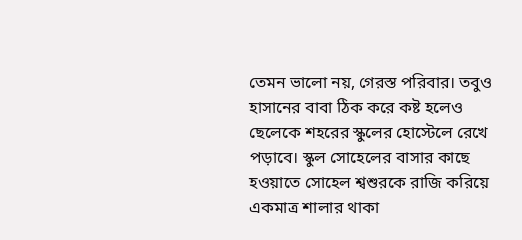তেমন ভালো নয়, গেরস্ত পরিবার। তবুও হাসানের বাবা ঠিক করে কষ্ট হলেও ছেলেকে শহরের স্কুলের হোস্টেলে রেখে পড়াবে। স্কুল সোহেলের বাসার কাছে হওয়াতে সোহেল শ্বশুরকে রাজি করিয়ে একমাত্র শালার থাকা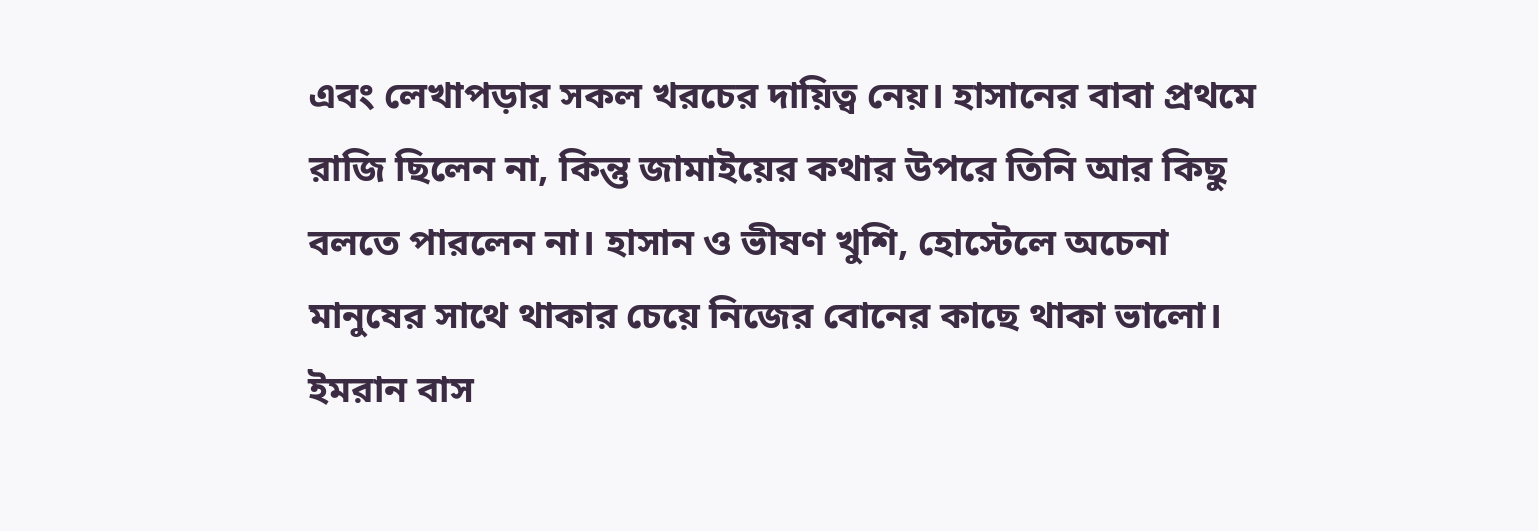এবং লেখাপড়ার সকল খরচের দায়িত্ব নেয়। হাসানের বাবা প্রথমে রাজি ছিলেন না, কিন্তু জামাইয়ের কথার উপরে তিনি আর কিছু বলতে পারলেন না। হাসান ও ভীষণ খুশি, হোস্টেলে অচেনা মানুষের সাথে থাকার চেয়ে নিজের বোনের কাছে থাকা ভালো। ইমরান বাস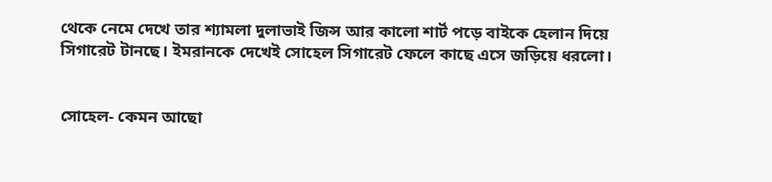থেকে নেমে দেখে তার শ্যামলা দুলাভাই জিন্স আর কালো শার্ট পড়ে বাইকে হেলান দিয়ে সিগারেট টানছে। ইমরানকে দেখেই সোহেল সিগারেট ফেলে কাছে এসে জড়িয়ে ধরলো।


সোহেল- কেমন আছো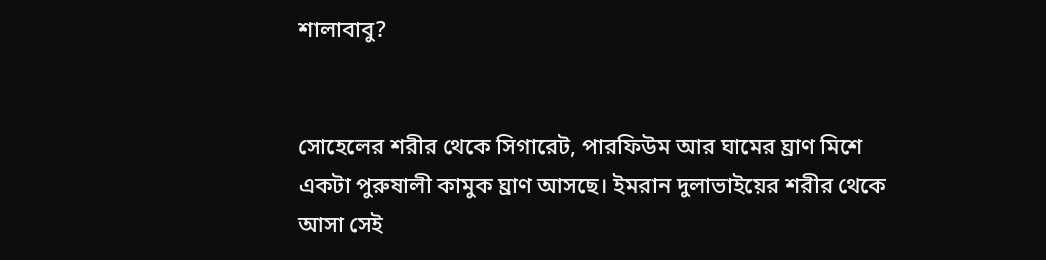শালাবাবু?


সোহেলের শরীর থেকে সিগারেট, পারফিউম আর ঘামের ঘ্রাণ মিশে একটা পুরুষালী কামুক ঘ্রাণ আসছে। ইমরান দুলাভাইয়ের শরীর থেকে আসা সেই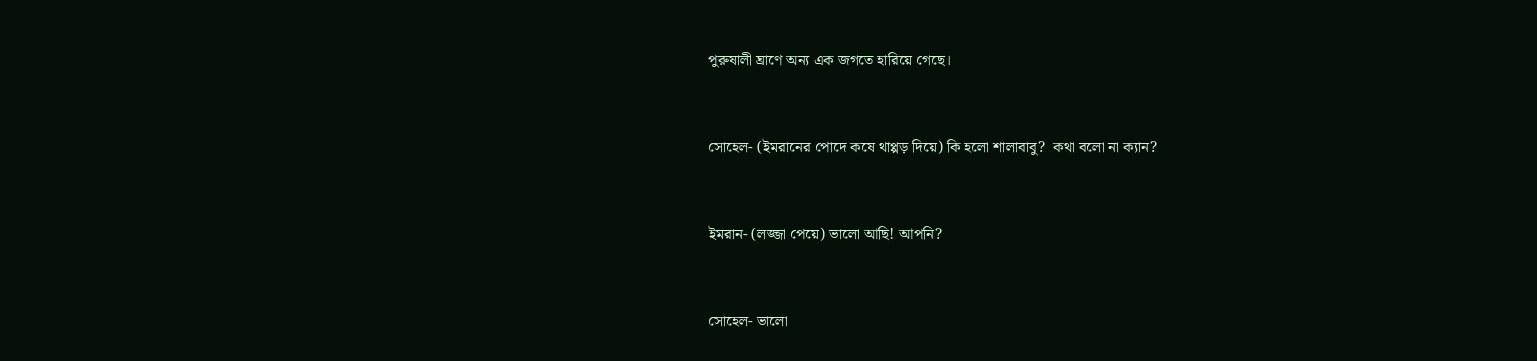পুরুষালী ঘ্রাণে অন্য এক জগতে হারিয়ে গেছে।


সোহেল- (ইমরানের পোদে কষে থাপ্পড় দিয়ে) কি হলো শালাবাবু?  কথা বলো না ক্যান?


ইমরান- (লজ্জা পেয়ে) ভালো আছি! আপনি?


সোহেল- ভালো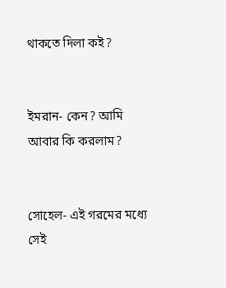থাকতে দিলা কই?


ইমরান- কেন? আমি আবার কি করলাম?


সোহেল- এই গরমের মধ্যে সেই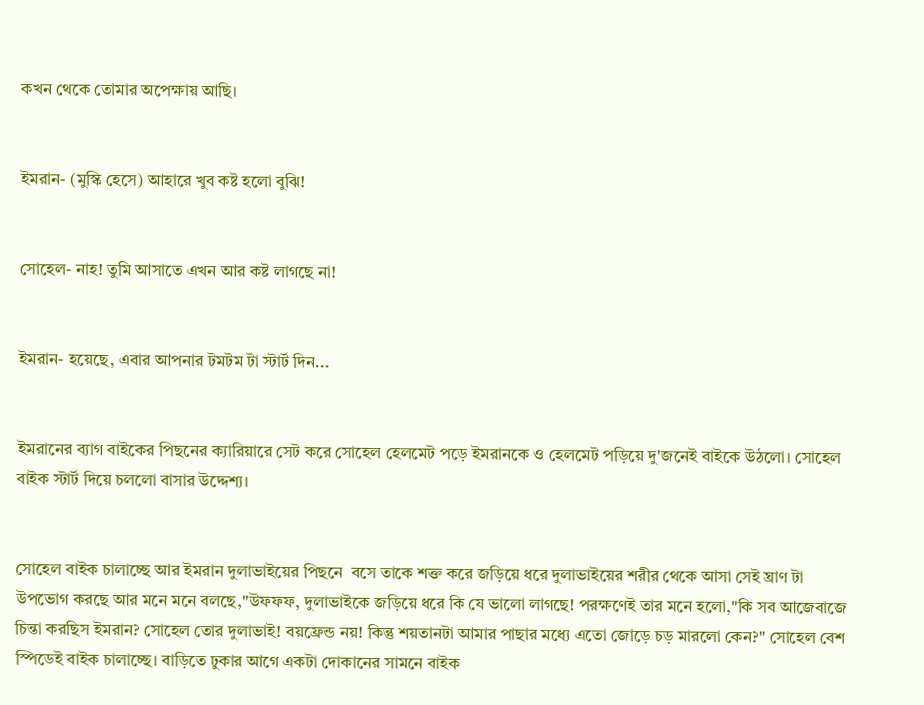কখন থেকে তোমার অপেক্ষায় আছি।


ইমরান- (মুস্কি হেসে) আহারে খুব কষ্ট হলো বুঝি!


সোহেল- নাহ! তুমি আসাতে এখন আর কষ্ট লাগছে না!


ইমরান- হয়েছে, এবার আপনার টমটম টা স্টার্ট দিন...


ইমরানের ব্যাগ বাইকের পিছনের ক্যারিয়ারে সেট করে সোহেল হেলমেট পড়ে ইমরানকে ও হেলমেট পড়িয়ে দু'জনেই বাইকে উঠলো। সোহেল বাইক স্টার্ট দিয়ে চললো বাসার উদ্দেশ্য।


সোহেল বাইক চালাচ্ছে আর ইমরান দুলাভাইয়ের পিছনে  বসে তাকে শক্ত করে জড়িয়ে ধরে দুলাভাইয়ের শরীর থেকে আসা সেই ঘ্রাণ টা উপভোগ করছে আর মনে মনে বলছে,"উফফফ, দুলাভাইকে জড়িয়ে ধরে কি যে ভালো লাগছে! পরক্ষণেই তার মনে হলো,"কি সব আজেবাজে চিন্তা করছিস ইমরান? সোহেল তোর দুলাভাই! বয়ফ্রেন্ড নয়! কিন্তু শয়তানটা আমার পাছার মধ্যে এতো জোড়ে চড় মারলো কেন?" সোহেল বেশ স্পিডেই বাইক চালাচ্ছে। বাড়িতে ঢুকার আগে একটা দোকানের সামনে বাইক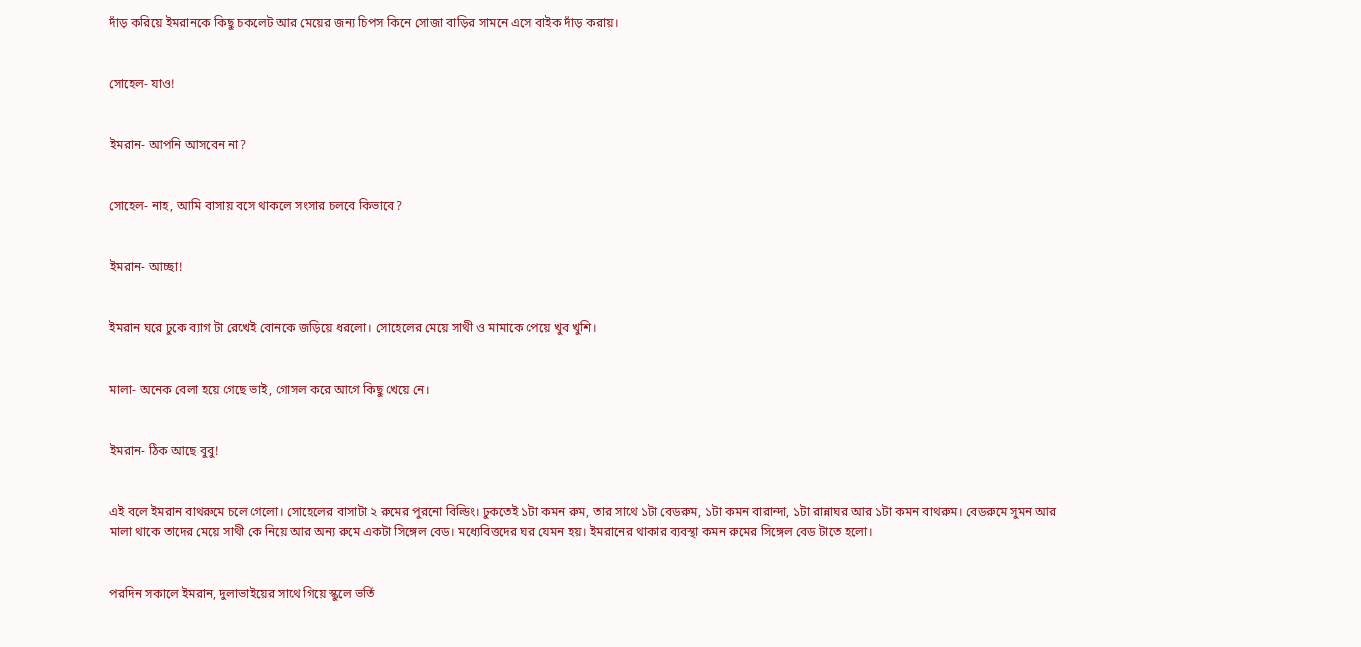দাঁড় করিয়ে ইমরানকে কিছু চকলেট আর মেয়ের জন্য চিপস কিনে সোজা বাড়ির সামনে এসে বাইক দাঁড় করায়।


সোহেল- যাও!


ইমরান- আপনি আসবেন না?


সোহেল- নাহ, আমি বাসায় বসে থাকলে সংসার চলবে কিভাবে?


ইমরান- আচ্ছা!


ইমরান ঘরে ঢুকে ব্যাগ টা রেখেই বোনকে জড়িয়ে ধরলো। সোহেলের মেয়ে সাথী ও মামাকে পেয়ে খুব খুশি।


মালা- অনেক বেলা হয়ে গেছে ভাই, গোসল করে আগে কিছু খেয়ে নে।


ইমরান- ঠিক আছে বুবু!


এই বলে ইমরান বাথরুমে চলে গেলো। সোহেলের বাসাটা ২ রুমের পুরনো বিল্ডিং। ঢুকতেই ১টা কমন রুম, তার সাথে ১টা বেডরুম, ১টা কমন বারান্দা, ১টা রান্নাঘর আর ১টা কমন বাথরুম। বেডরুমে সুমন আর মালা থাকে তাদের মেয়ে সাথী কে নিয়ে আর অন্য রুমে একটা সিঙ্গেল বেড। মধ্যেবিত্তদের ঘর যেমন হয়। ইমরানের থাকার ব্যবস্থা কমন রুমের সিঙ্গেল বেড টাতে হলো।


পরদিন সকালে ইমরান, দুলাভাইয়ের সাথে গিয়ে স্কুলে ভর্তি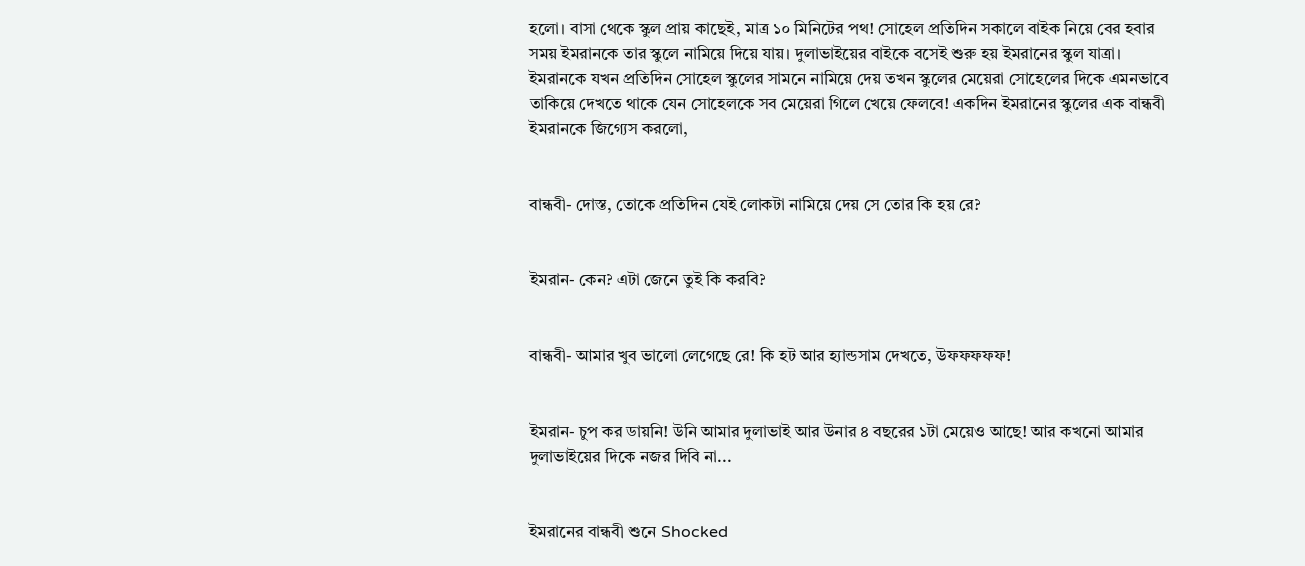হলো। বাসা থেকে স্কুল প্রায় কাছেই, মাত্র ১০ মিনিটের পথ! সোহেল প্রতিদিন সকালে বাইক নিয়ে বের হবার সময় ইমরানকে তার স্কুলে নামিয়ে দিয়ে যায়। দুলাভাইয়ের বাইকে বসেই শুরু হয় ইমরানের স্কুল যাত্রা। ইমরানকে যখন প্রতিদিন সোহেল স্কুলের সামনে নামিয়ে দেয় তখন স্কুলের মেয়েরা সোহেলের দিকে এমনভাবে তাকিয়ে দেখতে থাকে যেন সোহেলকে সব মেয়েরা গিলে খেয়ে ফেলবে! একদিন ইমরানের স্কুলের এক বান্ধবী ইমরানকে জিগ্যেস করলো,


বান্ধবী- দোস্ত, তোকে প্রতিদিন যেই লোকটা নামিয়ে দেয় সে তোর কি হয় রে?


ইমরান- কেন? এটা জেনে তুই কি করবি?


বান্ধবী- আমার খুব ভালো লেগেছে রে! কি হট আর হ্যান্ডসাম দেখতে, উফফফফফ!


ইমরান- চুপ কর ডায়নি! উনি আমার দুলাভাই আর উনার ৪ বছরের ১টা মেয়েও আছে! আর কখনো আমার দুলাভাইয়ের দিকে নজর দিবি না...


ইমরানের বান্ধবী শুনে Shocked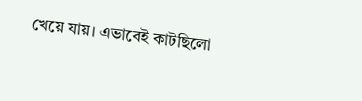খেয়ে যায়। এভাবেই কাটছিলো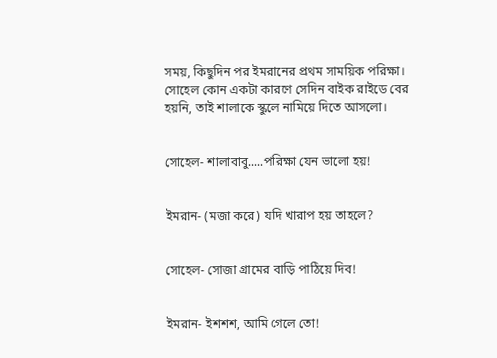সময়, কিছুদিন পর ইমরানের প্রথম সাময়িক পরিক্ষা। সোহেল কোন একটা কারণে সেদিন বাইক রাইডে বের হয়নি, তাই শালাকে স্কুলে নামিয়ে দিতে আসলো।


সোহেল- শালাবাবু.....পরিক্ষা যেন ভালো হয়!


ইমরান- (মজা করে) যদি খারাপ হয় তাহলে?


সোহেল- সোজা গ্রামের বাড়ি পাঠিয়ে দিব!


ইমরান- ইশশশ, আমি গেলে তো!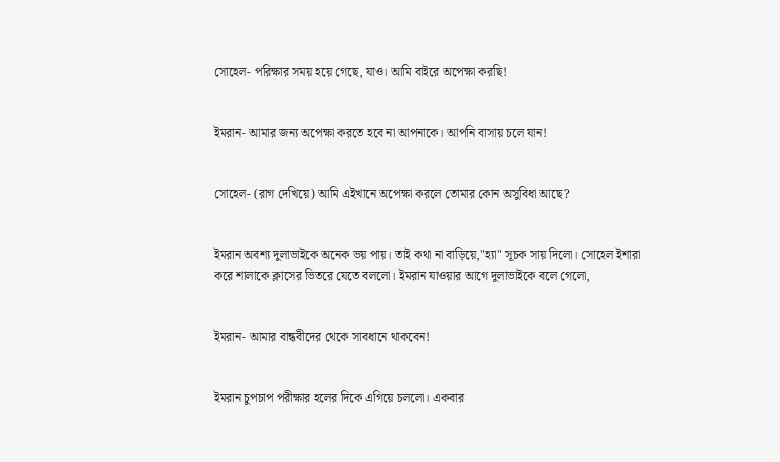সোহেল- পরিক্ষার সময় হয়ে গেছে, যাও। আমি বাইরে অপেক্ষা করছি!


ইমরান- আমার জন্য অপেক্ষা করতে হবে না আপনাকে। আপনি বাসায় চলে যান!


সোহেল- (রাগ দেখিয়ে) আমি এইখানে অপেক্ষা করলে তোমার কোন অসুবিধা আছে?


ইমরান অবশ্য দুলাভাইকে অনেক ভয় পায়। তাই কথা না বাড়িয়ে,"হ্যা" সূচক সায় দিলো। সোহেল ইশারা করে শালাকে ক্লাসের ভিতরে যেতে বললো। ইমরান যাওয়ার আগে দুলাভাইকে বলে গেলো,


ইমরান- আমার বান্ধবীদের থেকে সাবধানে থাকবেন!


ইমরান চুপচাপ পরীক্ষার হলের দিকে এগিয়ে চললো। একবার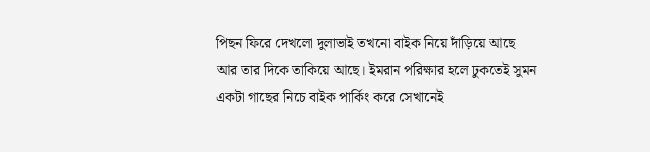পিছন ফিরে দেখলো দুলাভাই তখনো বাইক নিয়ে দাঁড়িয়ে আছে আর তার দিকে তাকিয়ে আছে। ইমরান পরিক্ষার হলে ঢুকতেই সুমন একটা গাছের নিচে বাইক পার্কিং করে সেখানেই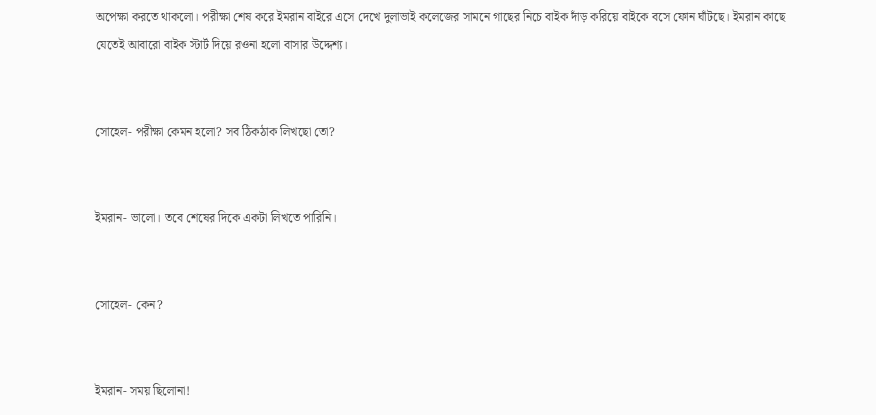অপেক্ষা করতে থাকলো। পরীক্ষা শেষ করে ইমরান বাইরে এসে দেখে দুলাভাই কলেজের সামনে গাছের নিচে বাইক দাঁড় করিয়ে বাইকে বসে ফোন ঘাঁটছে। ইমরান কাছে যেতেই আবারো বাইক স্টার্ট দিয়ে রওনা হলো বাসার উদ্দেশ্য।


সোহেল- পরীক্ষা কেমন হলো? সব ঠিকঠাক লিখছো তো?


ইমরান- ভালো। তবে শেষের দিকে একটা লিখতে পারিনি।


সোহেল- কেন?


ইমরান- সময় ছিলোনা!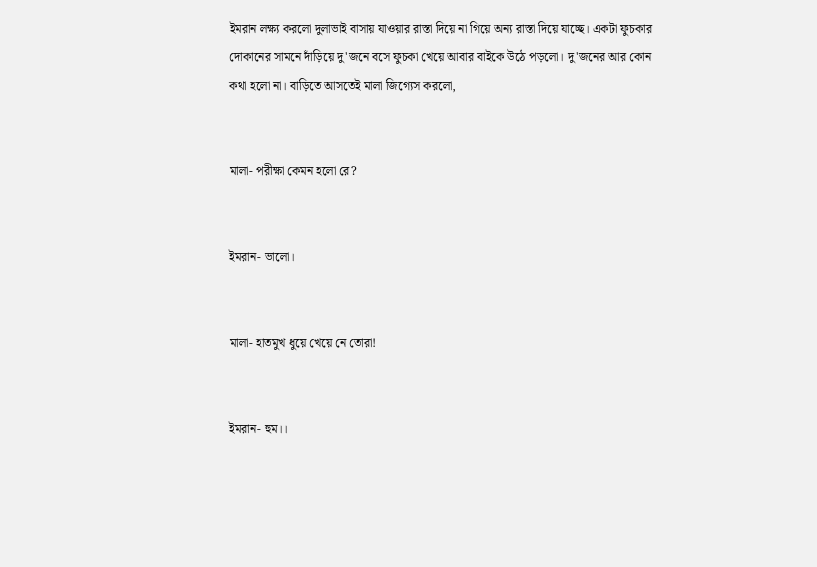ইমরান লক্ষ্য করলো দুলাভাই বাসায় যাওয়ার রাস্তা দিয়ে না গিয়ে অন্য রাস্তা দিয়ে যাচ্ছে। একটা ফুচকার দোকানের সামনে দাঁড়িয়ে দু'জনে বসে ফুচকা খেয়ে আবার বাইকে উঠে পড়লো। দু'জনের আর কোন কথা হলো না। বাড়িতে আসতেই মালা জিগ্যেস করলো,


মালা- পরীক্ষা কেমন হলো রে?


ইমরান- ভালো।


মালা- হাতমুখ ধুয়ে খেয়ে নে তোরা!


ইমরান- হুম।।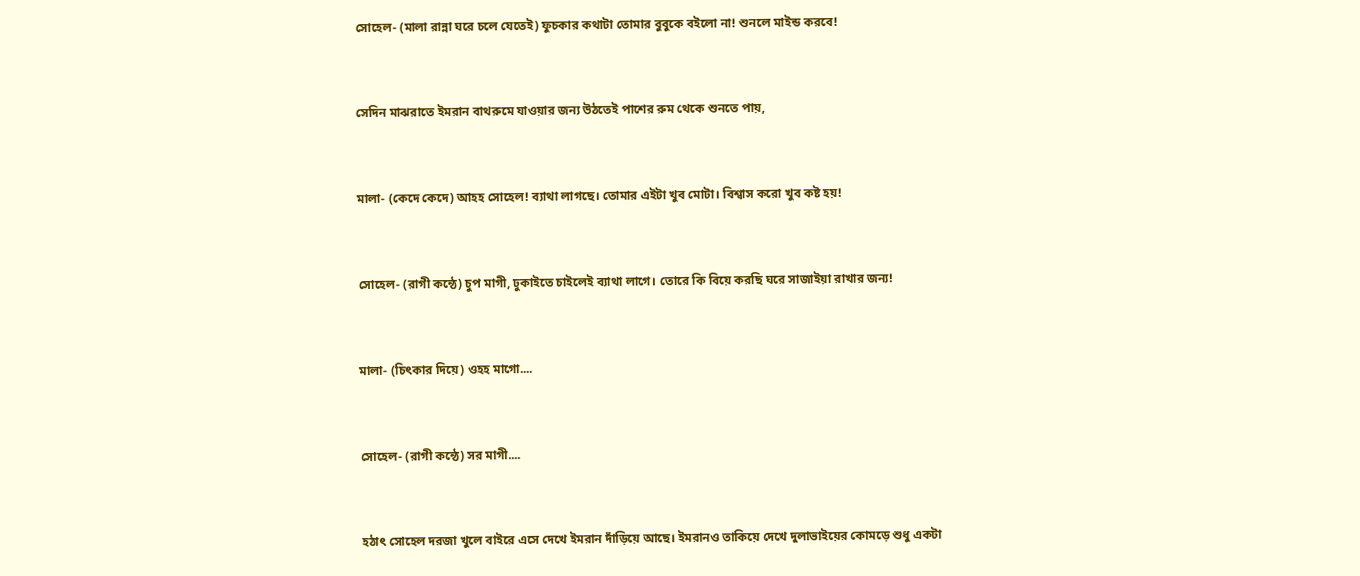সোহেল- (মালা রান্না ঘরে চলে যেতেই) ফুচকার কথাটা তোমার বুবুকে বইলো না! শুনলে মাইন্ড করবে!


সেদিন মাঝরাতে ইমরান বাথরুমে যাওয়ার জন্য উঠতেই পাশের রুম থেকে শুনতে পায়,


মালা- (কেদে কেদে) আহহ সোহেল! ব্যাথা লাগছে। তোমার এইটা খুব মোটা। বিশ্বাস করো খুব কষ্ট হয়!


সোহেল- (রাগী কন্ঠে) চুপ মাগী, ঢুকাইতে চাইলেই ব্যাথা লাগে। তোরে কি বিয়ে করছি ঘরে সাজাইয়া রাখার জন্য!


মালা- (চিৎকার দিয়ে) ওহহ মাগো....


সোহেল- (রাগী কন্ঠে) সর মাগী....


হঠাৎ সোহেল দরজা খুলে বাইরে এসে দেখে ইমরান দাঁড়িয়ে আছে। ইমরানও তাকিয়ে দেখে দুলাভাইয়ের কোমড়ে শুধু একটা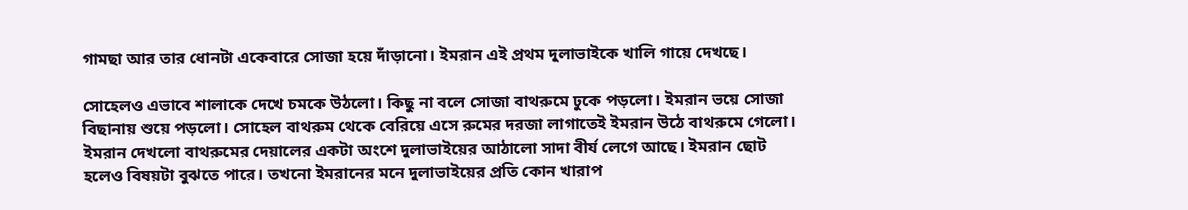গামছা আর তার ধোনটা একেবারে সোজা হয়ে দাঁড়ানো। ইমরান এই প্রথম দুলাভাইকে খালি গায়ে দেখছে।

সোহেলও এভাবে শালাকে দেখে চমকে উঠলো। কিছু না বলে সোজা বাথরুমে ঢুকে পড়লো। ইমরান ভয়ে সোজা বিছানায় শুয়ে পড়লো। সোহেল বাথরুম থেকে বেরিয়ে এসে রুমের দরজা লাগাতেই ইমরান উঠে বাথরুমে গেলো। ইমরান দেখলো বাথরুমের দেয়ালের একটা অংশে দুলাভাইয়ের আঠালো সাদা বীর্য লেগে আছে। ইমরান ছোট হলেও বিষয়টা বুঝতে পারে। তখনো ইমরানের মনে দুলাভাইয়ের প্রতি কোন খারাপ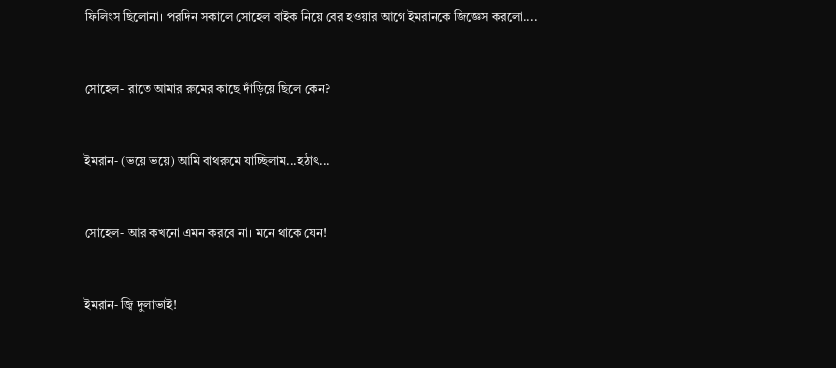ফিলিংস ছিলোনা। পরদিন সকালে সোহেল বাইক নিয়ে বের হওয়ার আগে ইমরানকে জিজ্ঞেস করলো....


সোহেল- রাতে আমার রুমের কাছে দাঁড়িয়ে ছিলে কেন?


ইমরান- (ভয়ে ভয়ে) আমি বাথরুমে যাচ্ছিলাম...হঠাৎ...


সোহেল- আর কখনো এমন করবে না। মনে থাকে যেন!


ইমরান- জ্বি দুলাভাই!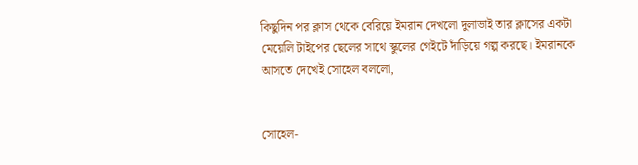কিছুদিন পর ক্লাস থেকে বেরিয়ে ইমরান দেখলো দুলাভাই তার ক্লাসের একটা মেয়েলি টাইপের ছেলের সাথে স্কুলের গেইটে দাঁড়িয়ে গল্প করছে। ইমরানকে আসতে দেখেই সোহেল বললো,


সোহেল-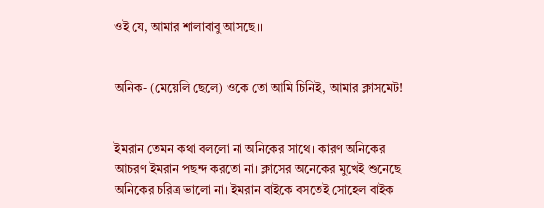ওই যে, আমার শালাবাবু আসছে।।


অনিক- (মেয়েলি ছেলে) ওকে তো আমি চিনিই, আমার ক্লাসমেট!


ইমরান তেমন কথা বললো না অনিকের সাথে। কারণ অনিকের আচরণ ইমরান পছন্দ করতো না। ক্লাসের অনেকের মুখেই শুনেছে অনিকের চরিত্র ভালো না। ইমরান বাইকে বসতেই সোহেল বাইক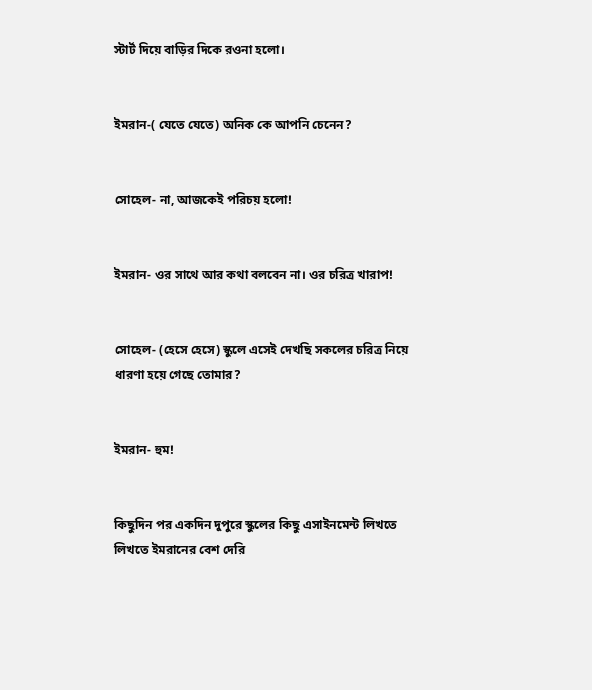স্টার্ট দিয়ে বাড়ির দিকে রওনা হলো।


ইমরান-( যেতে যেতে) অনিক কে আপনি চেনেন?


সোহেল- না, আজকেই পরিচয় হলো!


ইমরান- ওর সাথে আর কথা বলবেন না। ওর চরিত্র খারাপ!


সোহেল- (হেসে হেসে) স্কুলে এসেই দেখছি সকলের চরিত্র নিয়ে ধারণা হয়ে গেছে তোমার?


ইমরান- হুম!


কিছুদিন পর একদিন দুপুরে স্কুলের কিছু এসাইনমেন্ট লিখতে লিখতে ইমরানের বেশ দেরি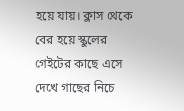হয়ে যায়। ক্লাস থেকে বের হয়ে স্কুলের গেইটের কাছে এসে দেখে গাছের নিচে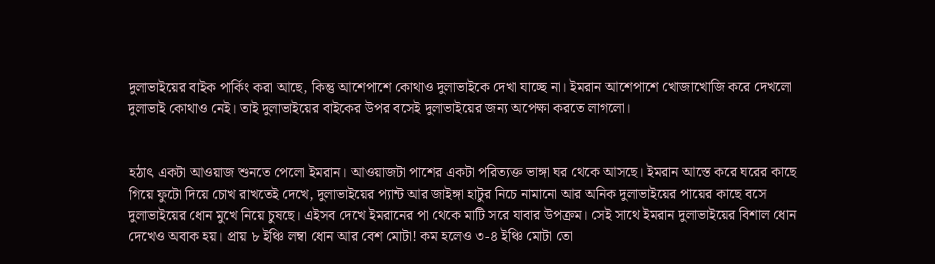দুলাভাইয়ের বাইক পার্কিং করা আছে, কিন্তু আশেপাশে কোথাও দুলাভাইকে দেখা যাচ্ছে না। ইমরান আশেপাশে খোজাখোজি করে দেখলো দুলাভাই কোথাও নেই। তাই দুলাভাইয়ের বাইকের উপর বসেই দুলাভাইয়ের জন্য অপেক্ষা করতে লাগলো।


হঠাৎ একটা আওয়াজ শুনতে পেলো ইমরান। আওয়াজটা পাশের একটা পরিত্যক্ত ভাঙ্গা ঘর থেকে আসছে। ইমরান আস্তে করে ঘরের কাছে গিয়ে ফুটো দিয়ে চোখ রাখতেই দেখে, দুলাভাইয়ের প্যান্ট আর জাইঙ্গা হাটুর নিচে নামানো আর অনিক দুলাভাইয়ের পায়ের কাছে বসে দুলাভাইয়ের ধোন মুখে নিয়ে চুষছে। এইসব দেখে ইমরানের পা থেকে মাটি সরে যাবার উপক্রম। সেই সাথে ইমরান দুলাভাইয়ের বিশাল ধোন দেখেও অবাক হয়। প্রায় ৮ ইঞ্চি লম্বা ধোন আর বেশ মোটা! কম হলেও ৩-৪ ইঞ্চি মোটা তো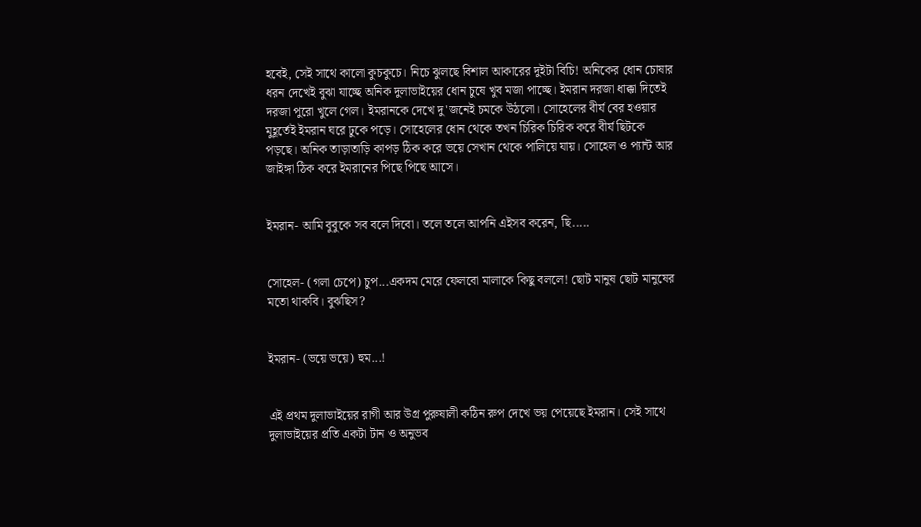হবেই, সেই সাথে কালো কুচকুচে। নিচে ঝুলছে বিশাল আকারের দুইটা বিচি! অনিকের ধোন চোষার ধরন দেখেই বুঝা যাচ্ছে অনিক দুলাভাইয়ের ধোন চুষে খুব মজা পাচ্ছে। ইমরান দরজা ধাক্কা দিতেই দরজা পুরো খুলে গেল। ইমরানকে দেখে দু'জনেই চমকে উঠলো। সোহেলের বীর্য বের হওয়ার মুহূর্তেই ইমরান ঘরে ঢুকে পড়ে। সোহেলের ধোন থেকে তখন চিরিক চিরিক করে বীর্য ছিটকে পড়ছে। অনিক তাড়াতাড়ি কাপড় ঠিক করে ভয়ে সেখান থেকে পালিয়ে যায়। সোহেল ও প্যান্ট আর জাইঙ্গা ঠিক করে ইমরানের পিছে পিছে আসে।


ইমরান- আমি বুবুকে সব বলে দিবো। তলে তলে আপনি এইসব করেন, ছি.....


সোহেল- (গলা চেপে) চুপ...একদম মেরে ফেলবো মালাকে কিছু বললে! ছোট মানুষ ছোট মানুষের মতো থাকবি। বুঝছিস?


ইমরান- (ভয়ে ভয়ে) হুম...!


এই প্রথম দুলাভাইয়ের রাগী আর উগ্র পুরুষালী কঠিন রুপ দেখে ভয় পেয়েছে ইমরান। সেই সাথে দুলাভাইয়ের প্রতি একটা টান ও অনুভব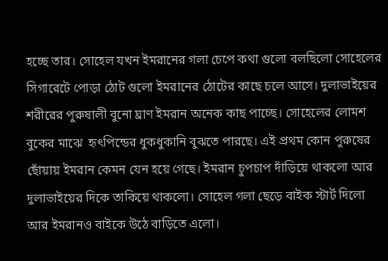হচ্ছে তার। সোহেল যখন ইমরানের গলা চেপে কথা গুলো বলছিলো সোহেলের সিগারেটে পোড়া ঠোট গুলো ইমরানের ঠোটের কাছে চলে আসে। দুলাভাইয়ের শরীরের পুরুষালী বুনো ঘ্রাণ ইমরান অনেক কাছ পাচ্ছে। সোহেলের লোমশ বুকের মাঝে  হৃৎপিন্ডের ধুকধুকানি বুঝতে পারছে। এই প্রথম কোন পুরুষের ছোঁয়ায় ইমরান কেমন যেন হয়ে গেছে। ইমরান চুপচাপ দাঁড়িয়ে থাকলো আর দুলাভাইয়ের দিকে তাকিয়ে থাকলো। সোহেল গলা ছেড়ে বাইক স্টার্ট দিলো আর ইমরানও বাইকে উঠে বাড়িতে এলো।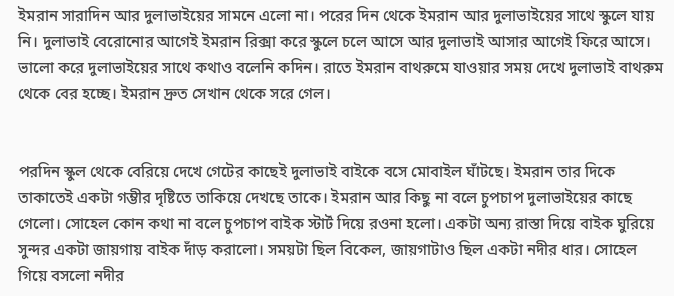ইমরান সারাদিন আর দুলাভাইয়ের সামনে এলো না। পরের দিন থেকে ইমরান আর দুলাভাইয়ের সাথে স্কুলে যায় নি। দুলাভাই বেরোনোর আগেই ইমরান রিক্সা করে স্কুলে চলে আসে আর দুলাভাই আসার আগেই ফিরে আসে। ভালো করে দুলাভাইয়ের সাথে কথাও বলেনি কদিন। রাতে ইমরান বাথরুমে যাওয়ার সময় দেখে দুলাভাই বাথরুম থেকে বের হচ্ছে। ইমরান দ্রুত সেখান থেকে সরে গেল।


পরদিন স্কুল থেকে বেরিয়ে দেখে গেটের কাছেই দুলাভাই বাইকে বসে মোবাইল ঘাঁটছে। ইমরান তার দিকে তাকাতেই একটা গম্ভীর দৃষ্টিতে তাকিয়ে দেখছে তাকে। ইমরান আর কিছু না বলে চুপচাপ দুলাভাইয়ের কাছে গেলো। সোহেল কোন কথা না বলে চুপচাপ বাইক স্টার্ট দিয়ে রওনা হলো। একটা অন্য রাস্তা দিয়ে বাইক ঘুরিয়ে সুন্দর একটা জায়গায় বাইক দাঁড় করালো। সময়টা ছিল বিকেল, জায়গাটাও ছিল একটা নদীর ধার। সোহেল গিয়ে বসলো নদীর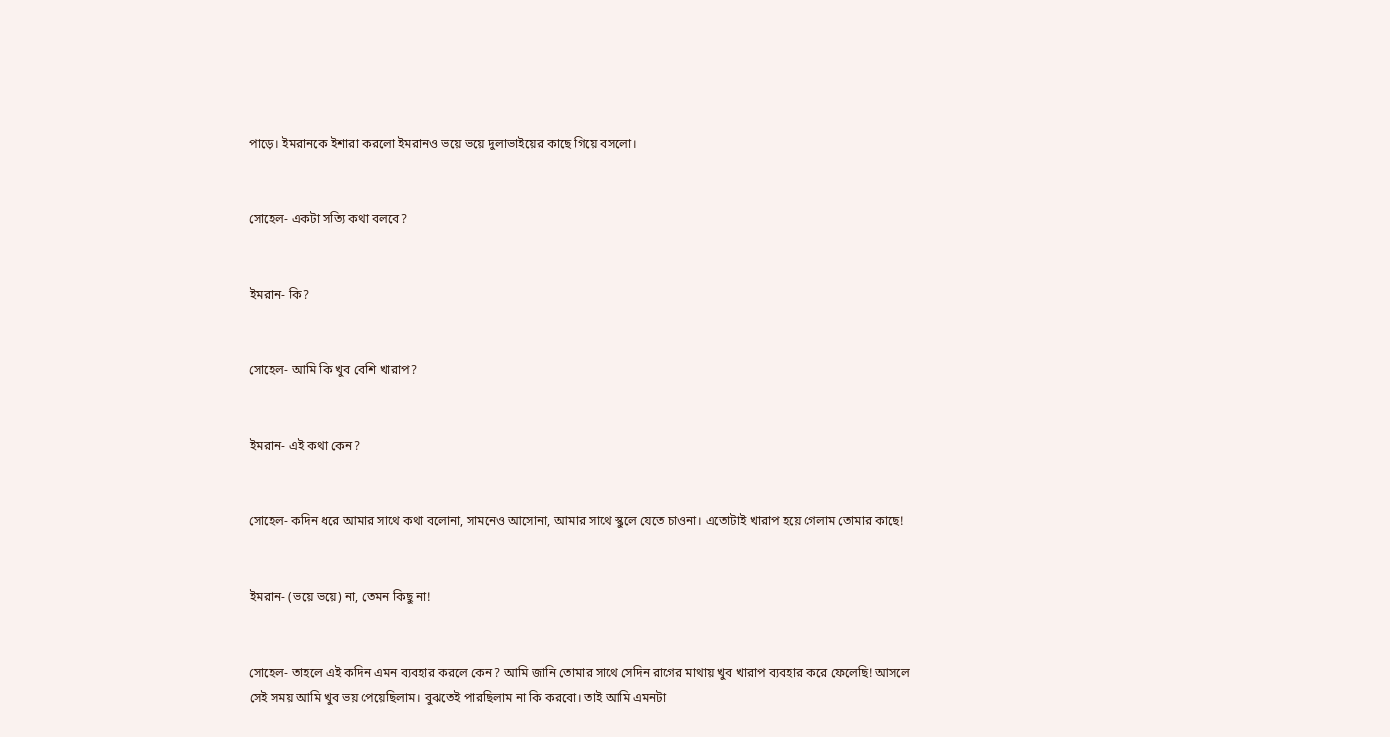পাড়ে। ইমরানকে ইশারা করলো ইমরানও ভয়ে ভয়ে দুলাভাইয়ের কাছে গিয়ে বসলো।


সোহেল- একটা সত্যি কথা বলবে?


ইমরান- কি?


সোহেল- আমি কি খুব বেশি খারাপ?


ইমরান- এই কথা কেন?


সোহেল- কদিন ধরে আমার সাথে কথা বলোনা, সামনেও আসোনা, আমার সাথে স্কুলে যেতে চাওনা। এতোটাই খারাপ হয়ে গেলাম তোমার কাছে!


ইমরান- (ভয়ে ভয়ে) না, তেমন কিছু না!


সোহেল- তাহলে এই কদিন এমন ব্যবহার করলে কেন? আমি জানি তোমার সাথে সেদিন রাগের মাথায় খুব খারাপ ব্যবহার করে ফেলেছি! আসলে সেই সময় আমি খুব ভয় পেয়েছিলাম। বুঝতেই পারছিলাম না কি করবো। তাই আমি এমনটা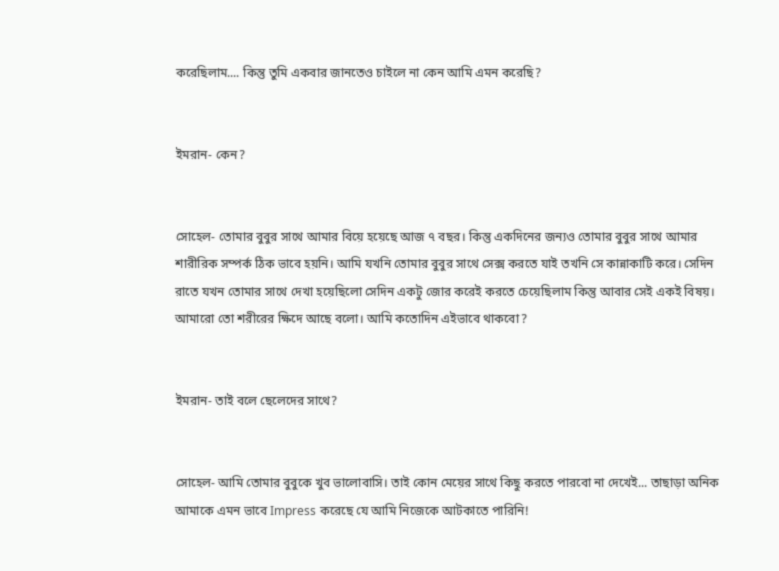করেছিলাম.... কিন্তু তুমি একবার জানতেও চাইলে না কেন আমি এমন করেছি?


ইমরান- কেন?


সোহেল- তোমার বুবুর সাথে আমার বিয়ে হয়েছে আজ ৭ বছর। কিন্তু একদিনের জন্যও তোমার বুবুর সাথে আমার শারীরিক সম্পর্ক ঠিক ভাবে হয়নি। আমি যখনি তোমার বুবুর সাথে সেক্স করতে যাই তখনি সে কান্নাকাটি করে। সেদিন রাতে যখন তোমার সাথে দেখা হয়েছিলো সেদিন একটু জোর করেই করতে চেয়েছিলাম কিন্তু আবার সেই একই বিষয়। আমারো তো শরীরের ক্ষিদে আছে বলো। আমি কতোদিন এইভাবে থাকবো?


ইমরান- তাই বলে ছেলেদের সাথে?


সোহেল- আমি তোমার বুবুকে খুব ভালোবাসি। তাই কোন মেয়ের সাথে কিছু করতে পারবো না দেখেই... তাছাড়া অনিক আমাকে এমন ভাবে Impress করেছে যে আমি নিজেকে আটকাতে পারিনি!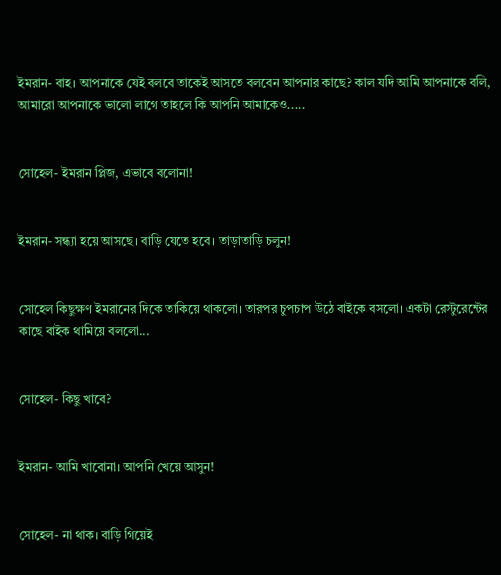ইমরান- বাহ। আপনাকে যেই বলবে তাকেই আসতে বলবেন আপনার কাছে? কাল যদি আমি আপনাকে বলি, আমারো আপনাকে ভালো লাগে তাহলে কি আপনি আমাকেও.....


সোহেল- ইমরান প্লিজ, এভাবে বলোনা!


ইমরান- সন্ধ্যা হয়ে আসছে। বাড়ি যেতে হবে। তাড়াতাড়ি চলুন!


সোহেল কিছুক্ষণ ইমরানের দিকে তাকিয়ে থাকলো। তারপর চুপচাপ উঠে বাইকে বসলো। একটা রেস্টুরেন্টের কাছে বাইক থামিয়ে বললো...


সোহেল- কিছু খাবে?


ইমরান- আমি খাবোনা। আপনি খেয়ে আসুন!


সোহেল- না থাক। বাড়ি গিয়েই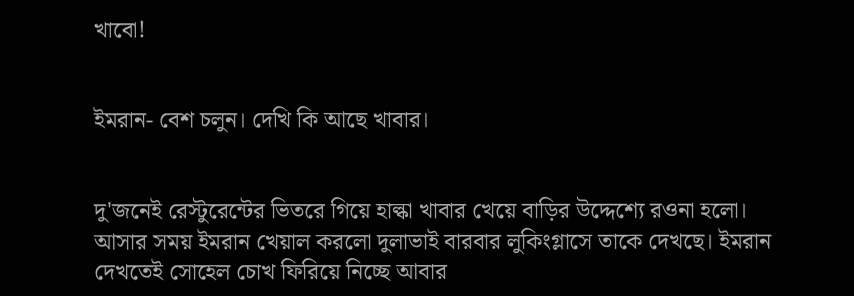খাবো!


ইমরান- বেশ চলুন। দেখি কি আছে খাবার।


দু'জনেই রেস্টুরেন্টের ভিতরে গিয়ে হাল্কা খাবার খেয়ে বাড়ির উদ্দেশ্যে রওনা হলো। আসার সময় ইমরান খেয়াল করলো দুলাভাই বারবার লুকিংগ্লাসে তাকে দেখছে। ইমরান দেখতেই সোহেল চোখ ফিরিয়ে নিচ্ছে আবার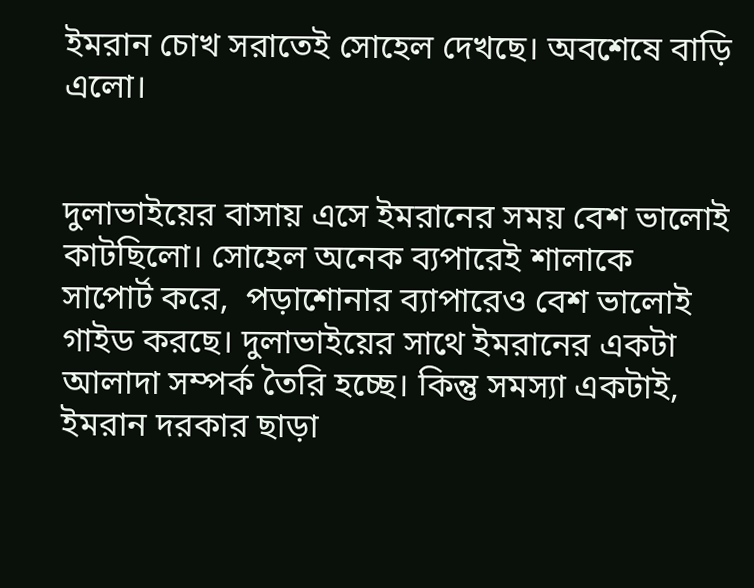ইমরান চোখ সরাতেই সোহেল দেখছে। অবশেষে বাড়ি এলো।


দুলাভাইয়ের বাসায় এসে ইমরানের সময় বেশ ভালোই কাটছিলো। সোহেল অনেক ব্যপারেই শালাকে সাপোর্ট করে,  পড়াশোনার ব্যাপারেও বেশ ভালোই গাইড করছে। দুলাভাইয়ের সাথে ইমরানের একটা আলাদা সম্পর্ক তৈরি হচ্ছে। কিন্তু সমস্যা একটাই, ইমরান দরকার ছাড়া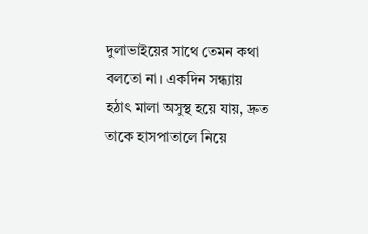দুলাভাইয়ের সাথে তেমন কথা বলতো না। একদিন সন্ধ্যায় হঠাৎ মালা অসুস্থ হয়ে যায়, দ্রুত তাকে হাসপাতালে নিয়ে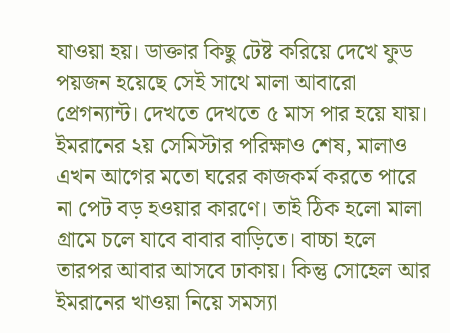যাওয়া হয়। ডাক্তার কিছু টেষ্ট করিয়ে দেখে ফুড পয়জন হয়েছে সেই সাথে মালা আবারো প্রেগন্যান্ট। দেখতে দেখতে ৫ মাস পার হয়ে যায়। ইমরানের ২য় সেমিস্টার পরিক্ষাও শেষ, মালাও এখন আগের মতো ঘরের কাজকর্ম করতে পারে না পেট বড় হওয়ার কারণে। তাই ঠিক হলো মালা গ্রামে চলে যাবে বাবার বাড়িতে। বাচ্চা হলে তারপর আবার আসবে ঢাকায়। কিন্তু সোহেল আর ইমরানের খাওয়া নিয়ে সমস্যা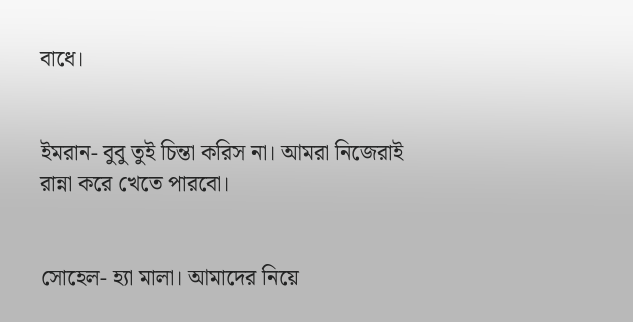বাধে।


ইমরান- বুবু তুই চিন্তা করিস না। আমরা নিজেরাই রান্না করে খেতে পারবো।


সোহেল- হ্যা মালা। আমাদের নিয়ে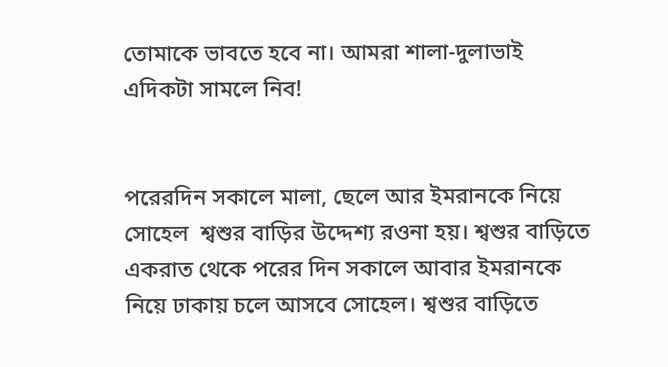তোমাকে ভাবতে হবে না। আমরা শালা-দুলাভাই এদিকটা সামলে নিব!


পরেরদিন সকালে মালা, ছেলে আর ইমরানকে নিয়ে সোহেল  শ্বশুর বাড়ির উদ্দেশ্য রওনা হয়। শ্বশুর বাড়িতে একরাত থেকে পরের দিন সকালে আবার ইমরানকে নিয়ে ঢাকায় চলে আসবে সোহেল। শ্বশুর বাড়িতে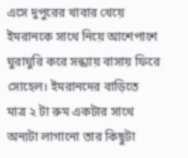এসে দুপুরের খাবার খেয়ে ইমরানকে সাথে নিয়ে আশেপাশে ঘুরাঘুরি করে সন্ধ্যায় বাসায় ফিরে সোহেল। ইমরানদের বাড়িতে মাত্র ২ টা রুম একটার সাথে অন্যটা লাগানো তার কিছুটা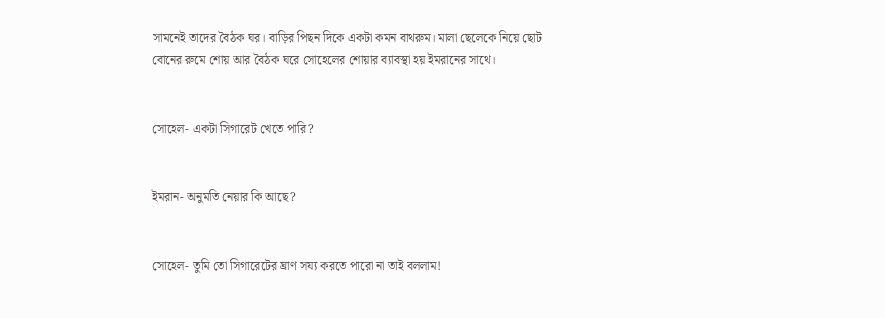সামনেই তাদের বৈঠক ঘর। বাড়ির পিছন দিকে একটা কমন বাথরুম। মালা ছেলেকে নিয়ে ছোট বোনের রুমে শোয় আর বৈঠক ঘরে সোহেলের শোয়ার ব্যাবস্থা হয় ইমরানের সাথে।


সোহেল- একটা সিগারেট খেতে পারি?


ইমরান- অনুমতি নেয়ার কি আছে?


সোহেল- তুমি তো সিগারেটের ঘ্রাণ সয্য করতে পারো না তাই বললাম!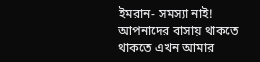ইমরান- সমস্যা নাই! আপনাদের বাসায় থাকতে থাকতে এখন আমার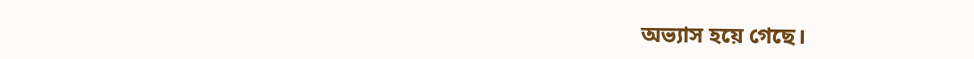অভ্যাস হয়ে গেছে।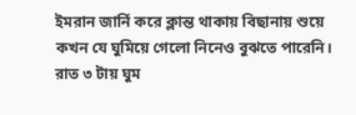ইমরান জার্নি করে ক্লান্ত থাকায় বিছানায় শুয়ে কখন যে ঘুমিয়ে গেলো নিনেও বুঝতে পারেনি। রাত ৩ টায় ঘুম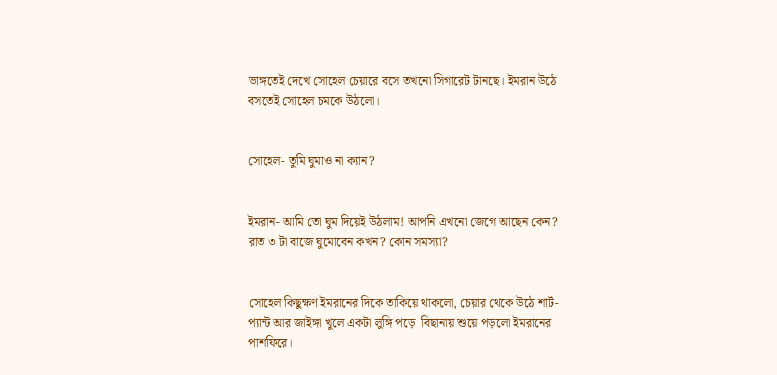ভাঙ্গতেই দেখে সোহেল চেয়ারে বসে তখনো সিগারেট টানছে। ইমরান উঠে বসতেই সোহেল চমকে উঠলো।


সোহেল- তুমি ঘুমাও না ক্যান?


ইমরান- আমি তো ঘুম দিয়েই উঠলাম! আপনি এখনো জেগে আছেন কেন? রাত ৩ টা বাজে ঘুমোবেন কখন? কোন সমস্যা?


সোহেল কিছুক্ষণ ইমরানের দিকে তাকিয়ে থাকলো, চেয়ার থেকে উঠে শার্ট-প্যান্ট আর জাইঙ্গা খুলে একটা লুঙ্গি পড়ে  বিছানায় শুয়ে পড়লো ইমরানের পাশফিরে।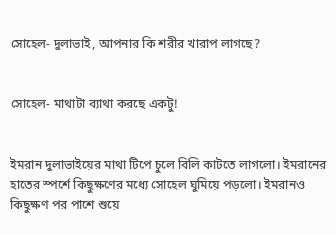সোহেল- দুলাভাই, আপনার কি শরীর খারাপ লাগছে?


সোহেল- মাথাটা ব্যাথা করছে একটু!


ইমরান দুলাভাইয়ের মাথা টিপে চুলে বিলি কাটতে লাগলো। ইমরানের হাতের স্পর্শে কিছুক্ষণের মধ্যে সোহেল ঘুমিয়ে পড়লো। ইমরানও কিছুক্ষণ পর পাশে শুয়ে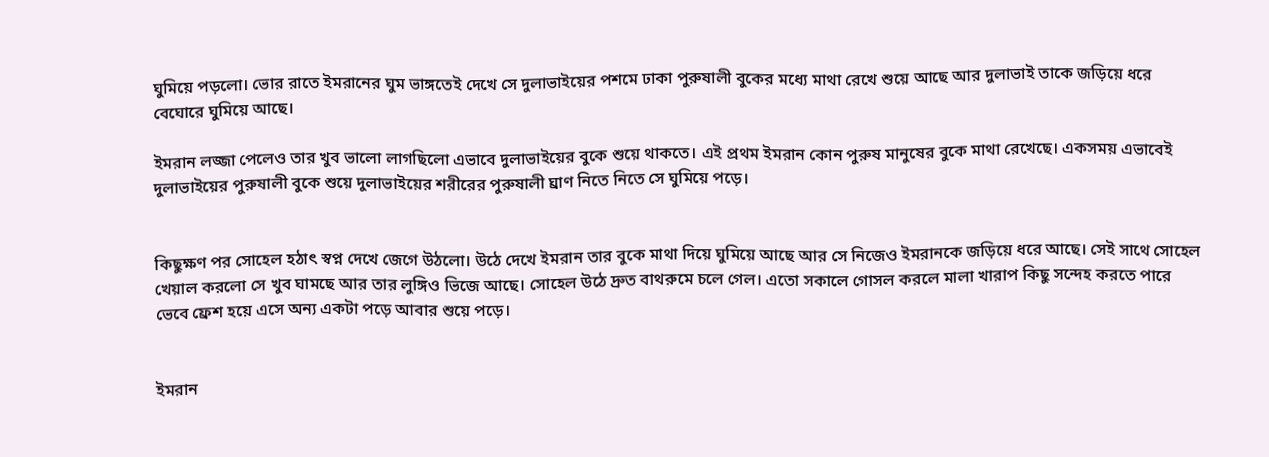ঘুমিয়ে পড়লো। ভোর রাতে ইমরানের ঘুম ভাঙ্গতেই দেখে সে দুলাভাইয়ের পশমে ঢাকা পুরুষালী বুকের মধ্যে মাথা রেখে শুয়ে আছে আর দুলাভাই তাকে জড়িয়ে ধরে বেঘোরে ঘুমিয়ে আছে।

ইমরান লজ্জা পেলেও তার খুব ভালো লাগছিলো এভাবে দুলাভাইয়ের বুকে শুয়ে থাকতে। এই প্রথম ইমরান কোন পুরুষ মানুষের বুকে মাথা রেখেছে। একসময় এভাবেই দুলাভাইয়ের পুরুষালী বুকে শুয়ে দুলাভাইয়ের শরীরের পুরুষালী ঘ্রাণ নিতে নিতে সে ঘুমিয়ে পড়ে।


কিছুক্ষণ পর সোহেল হঠাৎ স্বপ্ন দেখে জেগে উঠলো। উঠে দেখে ইমরান তার বুকে মাথা দিয়ে ঘুমিয়ে আছে আর সে নিজেও ইমরানকে জড়িয়ে ধরে আছে। সেই সাথে সোহেল খেয়াল করলো সে খুব ঘামছে আর তার লুঙ্গিও ভিজে আছে। সোহেল উঠে দ্রুত বাথরুমে চলে গেল। এতো সকালে গোসল করলে মালা খারাপ কিছু সন্দেহ করতে পারে ভেবে ফ্রেশ হয়ে এসে অন্য একটা পড়ে আবার শুয়ে পড়ে।


ইমরান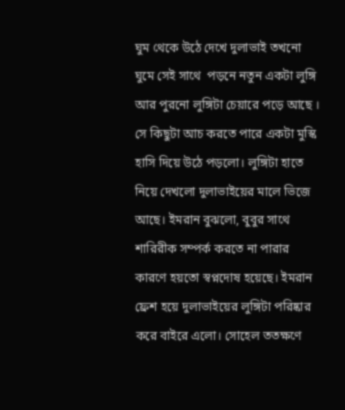ঘুম থেকে উঠে দেখে দুলাভাই তখনো ঘুমে সেই সাথে  পড়নে নতুন একটা লুঙ্গি আর পুরনো লুঙ্গিটা চেয়ারে পড়ে আছে । সে কিছুটা আচ করতে পারে একটা মুস্কি হাসি দিয়ে উঠে পড়লো। লুঙ্গিটা হাতে নিয়ে দেখলো দুলাভাইয়ের মালে ভিজে আছে। ইমরান বুঝলো, বুবুর সাথে শারিরীক সম্পর্ক করতে না পারার কারণে হয়তো স্বপ্নদোষ হয়েছে। ইমরান ফ্রেশ হয়ে দুলাভাইয়ের লুঙ্গিটা পরিষ্কার করে বাইরে এলো। সোহেল ততক্ষণে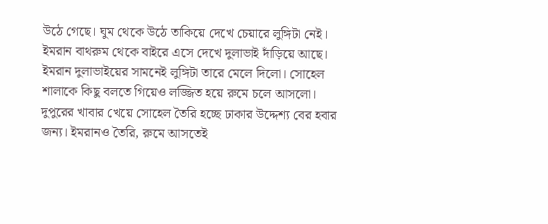উঠে গেছে। ঘুম থেকে উঠে তাকিয়ে দেখে চেয়ারে লুঙ্গিটা নেই। ইমরান বাথরুম থেকে বাইরে এসে দেখে দুলাভাই দাঁড়িয়ে আছে। ইমরান দুলাভাইয়ের সামনেই লুঙ্গিটা তারে মেলে দিলো। সোহেল শালাকে কিছু বলতে গিয়েও লজ্জিত হয়ে রুমে চলে আসলো। দুপুরের খাবার খেয়ে সোহেল তৈরি হচ্ছে ঢাকার উদ্দেশ্য বের হবার জন্য। ইমরানও তৈরি, রুমে আসতেই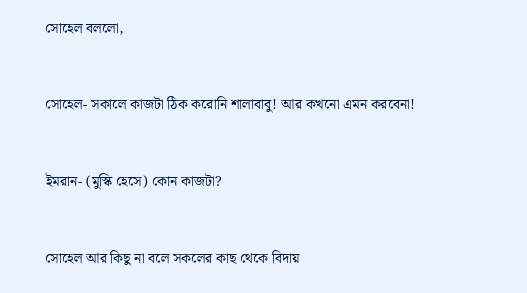সোহেল বললো,


সোহেল- সকালে কাজটা ঠিক করোনি শালাবাবু! আর কখনো এমন করবেনা!


ইমরান- (মুস্কি হেসে) কোন কাজটা?


সোহেল আর কিছু না বলে সকলের কাছ থেকে বিদায়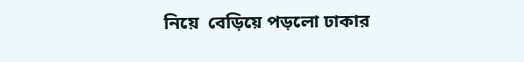নিয়ে  বেড়িয়ে পড়লো ঢাকার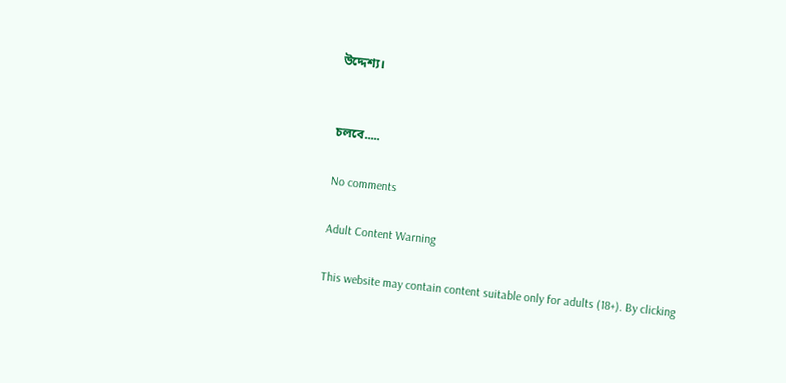উদ্দেশ্য।


চলবে.....

No comments

Adult Content Warning

This website may contain content suitable only for adults (18+). By clicking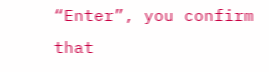“Enter”, you confirm that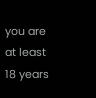you are at least 18 years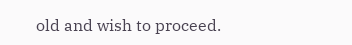old and wish to proceed.